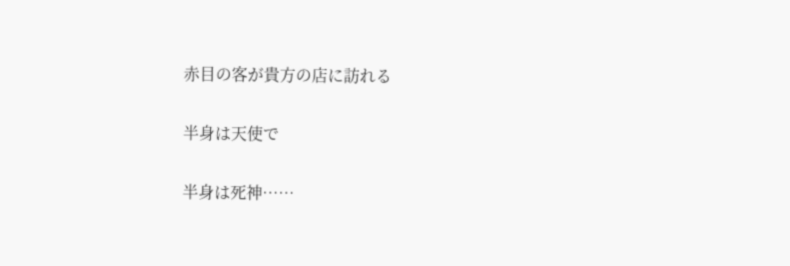赤目の客が貴方の店に訪れる

半身は天使で

半身は死神……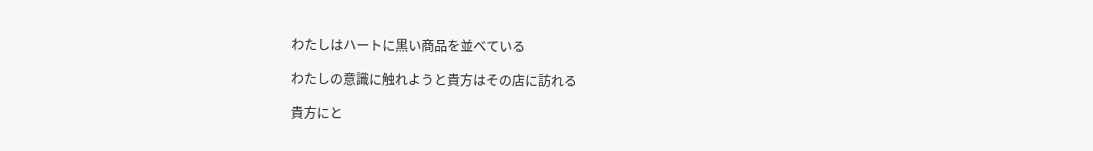わたしはハートに黒い商品を並べている

わたしの意識に触れようと貴方はその店に訪れる

貴方にと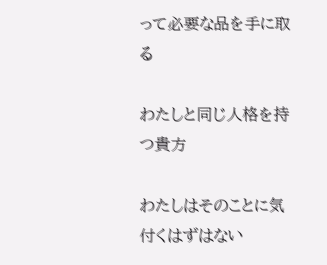って必要な品を手に取る

わたしと同じ人格を持つ貴方

わたしはそのことに気付くはずはない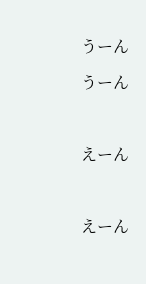うーん

うーん



えーん



えーん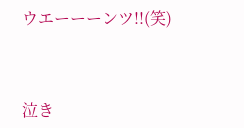ウエーーーンツ!!(笑)



泣き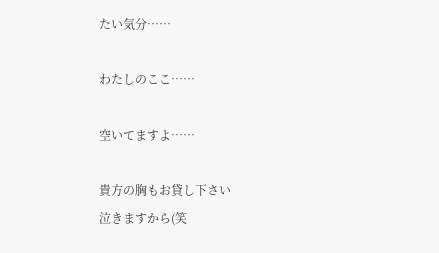たい気分……

わたしのここ……

空いてますよ……

貴方の胸もお貸し下さい
泣きますから(笑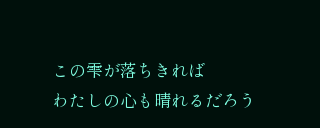この雫が落ちきれば
わたしの心も晴れるだろう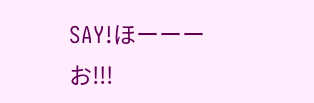SAY!ほーーーお!!!